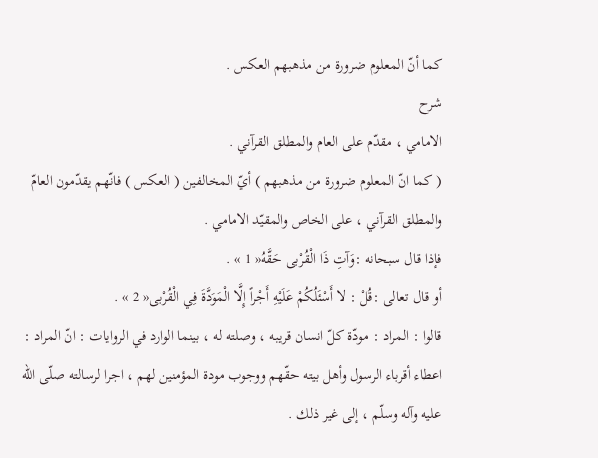كما أنّ المعلوم ضرورة من مذهبهم العكس .
شرح
الامامي ، مقدّم على العام والمطلق القرآني .
( كما انّ المعلوم ضرورة من مذهبهم ) أيّ المخالفين ( العكس ) فانّهم يقدّمون العامّ والمطلق القرآني ، على الخاص والمقيّد الامامي .
فإذا قال سبحانه :وَآتِ ذَا الْقُرْبى حَقَّهُ« 1 » .
أو قال تعالى :قُلْ : لا أَسْئَلُكُمْ عَلَيْهِ أَجْراً إِلَّا الْمَوَدَّةَ فِي الْقُرْبى« 2 » .
قالوا : المراد : مودّة كلّ انسان قريبه ، وصلته له ، بينما الوارد في الروايات : انّ المراد : اعطاء أقرباء الرسول وأهل بيته حقّهم ووجوب مودة المؤمنين لهم ، اجرا لرسالته صلّى اللّه عليه وآله وسلّم ، إلى غير ذلك .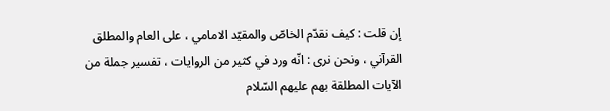إن قلت : كيف نقدّم الخاصّ والمقيّد الامامي ، على العام والمطلق القرآني ، ونحن نرى : انّه ورد في كثير من الروايات ، تفسير جملة من الآيات المطلقة بهم عليهم السّلام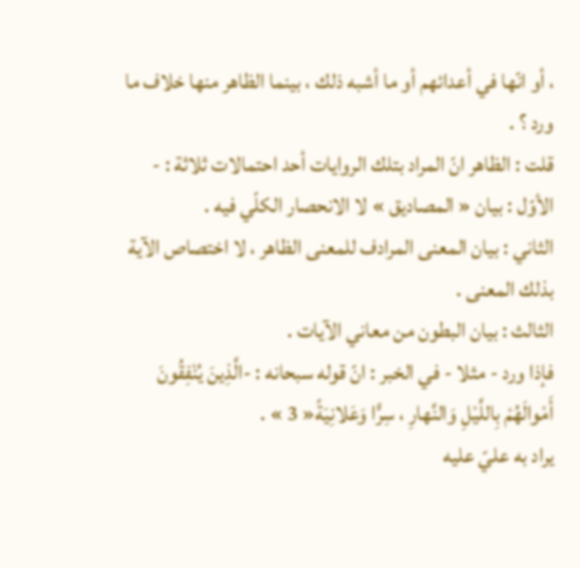، أو انّها في أعدائهم أو ما أشبه ذلك ، بينما الظاهر منها خلاف ما ورد ؟ .
قلت : الظاهر انّ المراد بتلك الروايات أحد احتمالات ثلاثة : -
الأوّل : بيان « المصاديق » لا الانحصار الكلّي فيه .
الثاني : بيان المعنى المرادف للمعنى الظاهر ، لا اختصاص الآية بذلك المعنى .
الثالث : بيان البطون من معاني الآيات .
فإذا ورد - مثلا - في الخبر : انّ قوله سبحانه : -الَّذِينَ يُنْفِقُونَ أَمْوالَهُمْ بِاللَّيْلِ وَالنَّهارِ ، سِرًّا وَعَلانِيَةً« 3 » .
يراد به عليّ عليه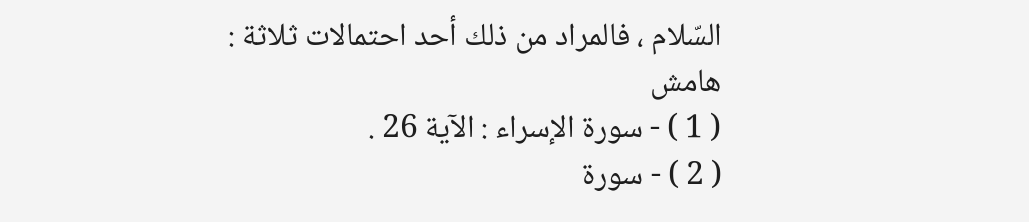السّلام ، فالمراد من ذلك أحد احتمالات ثلاثة :
هامش
( 1 ) - سورة الإسراء : الآية 26 .
( 2 ) - سورة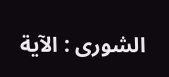الشورى : الآية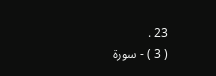23 .
( 3 ) - سورة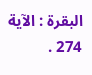البقرة : الآية 274 .